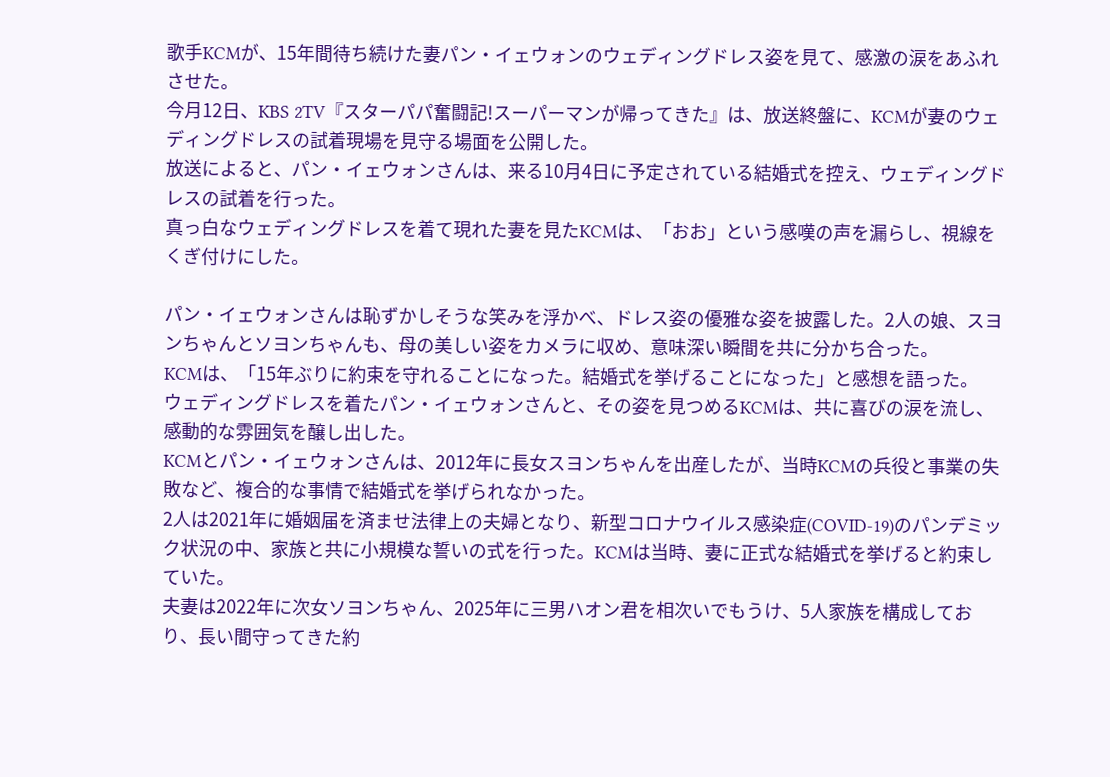歌手KCMが、15年間待ち続けた妻パン・イェウォンのウェディングドレス姿を見て、感激の涙をあふれさせた。
今月12日、KBS 2TV『スターパパ奮闘記!スーパーマンが帰ってきた』は、放送終盤に、KCMが妻のウェディングドレスの試着現場を見守る場面を公開した。
放送によると、パン・イェウォンさんは、来る10月4日に予定されている結婚式を控え、ウェディングドレスの試着を行った。
真っ白なウェディングドレスを着て現れた妻を見たKCMは、「おお」という感嘆の声を漏らし、視線をくぎ付けにした。

パン・イェウォンさんは恥ずかしそうな笑みを浮かべ、ドレス姿の優雅な姿を披露した。2人の娘、スヨンちゃんとソヨンちゃんも、母の美しい姿をカメラに収め、意味深い瞬間を共に分かち合った。
KCMは、「15年ぶりに約束を守れることになった。結婚式を挙げることになった」と感想を語った。
ウェディングドレスを着たパン・イェウォンさんと、その姿を見つめるKCMは、共に喜びの涙を流し、感動的な雰囲気を醸し出した。
KCMとパン・イェウォンさんは、2012年に長女スヨンちゃんを出産したが、当時KCMの兵役と事業の失敗など、複合的な事情で結婚式を挙げられなかった。
2人は2021年に婚姻届を済ませ法律上の夫婦となり、新型コロナウイルス感染症(COVID-19)のパンデミック状況の中、家族と共に小規模な誓いの式を行った。KCMは当時、妻に正式な結婚式を挙げると約束していた。
夫妻は2022年に次女ソヨンちゃん、2025年に三男ハオン君を相次いでもうけ、5人家族を構成しており、長い間守ってきた約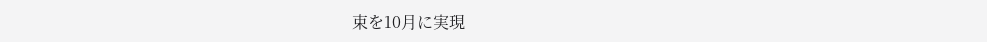束を10月に実現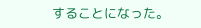することになった。